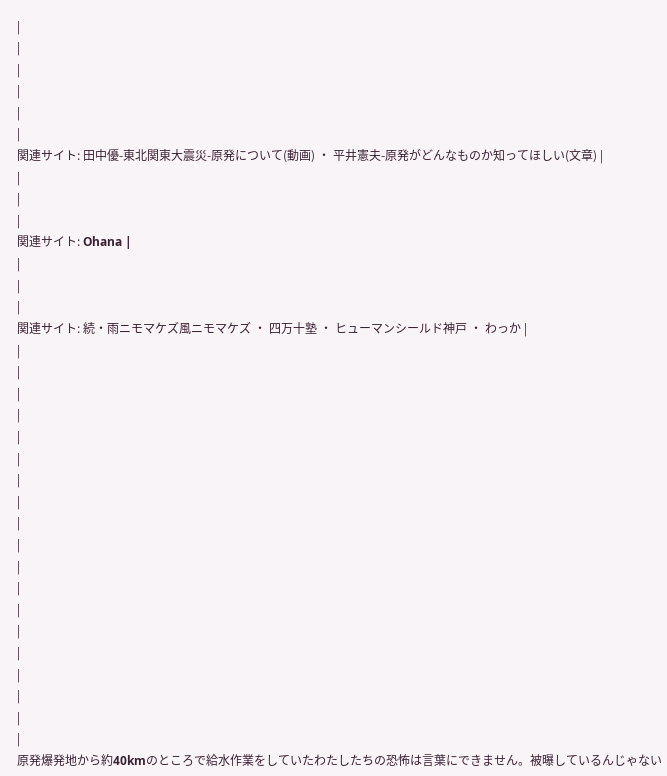|
|
|
|
|
|
関連サイト: 田中優-東北関東大震災-原発について(動画) ・ 平井憲夫-原発がどんなものか知ってほしい(文章) |
|
|
|
関連サイト: Ohana |
|
|
|
関連サイト: 続・雨ニモマケズ風ニモマケズ ・ 四万十塾 ・ ヒューマンシールド神戸 ・ わっか |
|
|
|
|
|
|
|
|
|
|
|
|
|
|
|
|
|
|
|
原発爆発地から約40kmのところで給水作業をしていたわたしたちの恐怖は言葉にできません。被曝しているんじゃない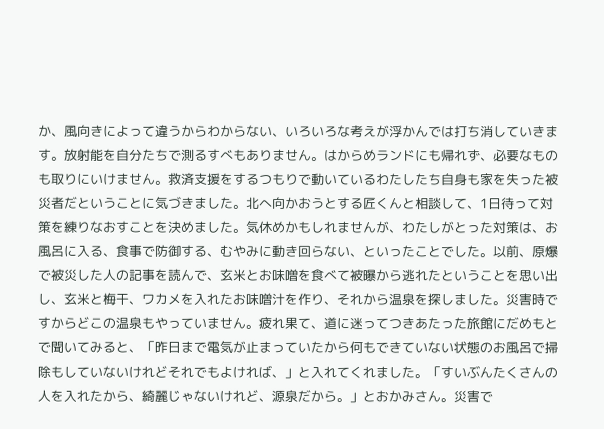か、風向きによって違うからわからない、いろいろな考えが浮かんでは打ち消していきます。放射能を自分たちで測るすべもありません。はからめランドにも帰れず、必要なものも取りにいけません。救済支援をするつもりで動いているわたしたち自身も家を失った被災者だということに気づきました。北へ向かおうとする匠くんと相談して、1日待って対策を練りなおすことを決めました。気休めかもしれませんが、わたしがとった対策は、お風呂に入る、食事で防御する、むやみに動き回らない、といったことでした。以前、原爆で被災した人の記事を読んで、玄米とお味噌を食べて被曝から逃れたということを思い出し、玄米と梅干、ワカメを入れたお味噌汁を作り、それから温泉を探しました。災害時ですからどこの温泉もやっていません。疲れ果て、道に迷ってつきあたった旅館にだめもとで聞いてみると、「昨日まで電気が止まっていたから何もできていない状態のお風呂で掃除もしていないけれどそれでもよければ、」と入れてくれました。「すいぶんたくさんの人を入れたから、綺麗じゃないけれど、源泉だから。」とおかみさん。災害で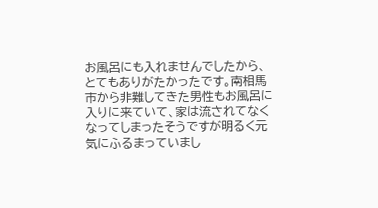お風呂にも入れませんでしたから、とてもありがたかったです。南相馬市から非難してきた男性もお風呂に入りに来ていて、家は流されてなくなってしまったそうですが明るく元気にふるまっていまし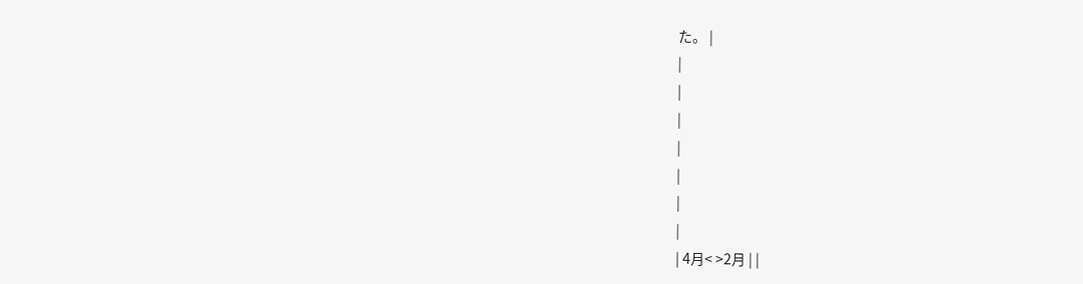た。 |
|
|
|
|
|
|
|
| 4月< >2月 | |